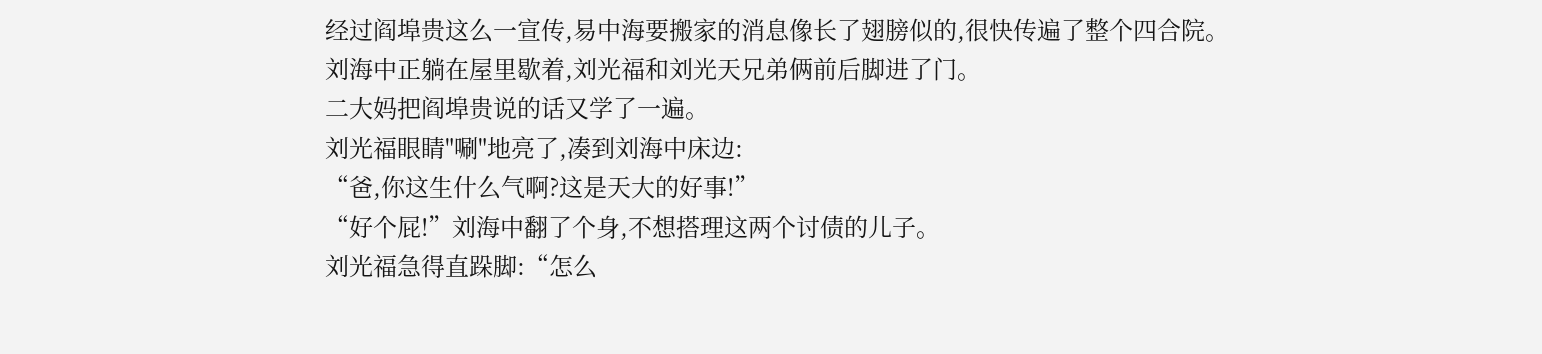经过阎埠贵这么一宣传,易中海要搬家的消息像长了翅膀似的,很快传遍了整个四合院。
刘海中正躺在屋里歇着,刘光福和刘光天兄弟俩前后脚进了门。
二大妈把阎埠贵说的话又学了一遍。
刘光福眼睛"唰"地亮了,凑到刘海中床边:
“爸,你这生什么气啊?这是天大的好事!”
“好个屁!”刘海中翻了个身,不想搭理这两个讨债的儿子。
刘光福急得直跺脚:“怎么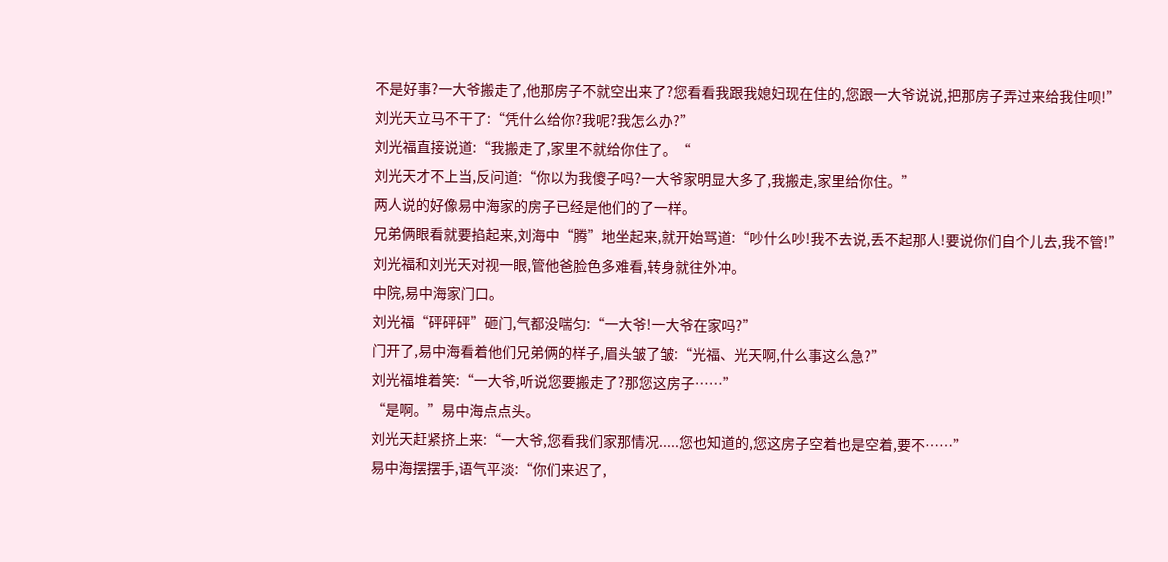不是好事?一大爷搬走了,他那房子不就空出来了?您看看我跟我媳妇现在住的,您跟一大爷说说,把那房子弄过来给我住呗!”
刘光天立马不干了:“凭什么给你?我呢?我怎么办?”
刘光福直接说道:“我搬走了,家里不就给你住了。“
刘光天才不上当,反问道:“你以为我傻子吗?一大爷家明显大多了,我搬走,家里给你住。”
两人说的好像易中海家的房子已经是他们的了一样。
兄弟俩眼看就要掐起来,刘海中“腾”地坐起来,就开始骂道:“吵什么吵!我不去说,丢不起那人!要说你们自个儿去,我不管!”
刘光福和刘光天对视一眼,管他爸脸色多难看,转身就往外冲。
中院,易中海家门口。
刘光福“砰砰砰”砸门,气都没喘匀:“一大爷!一大爷在家吗?”
门开了,易中海看着他们兄弟俩的样子,眉头皱了皱:“光福、光天啊,什么事这么急?”
刘光福堆着笑:“一大爷,听说您要搬走了?那您这房子……”
“是啊。”易中海点点头。
刘光天赶紧挤上来:“一大爷,您看我们家那情况.....您也知道的,您这房子空着也是空着,要不……”
易中海摆摆手,语气平淡:“你们来迟了,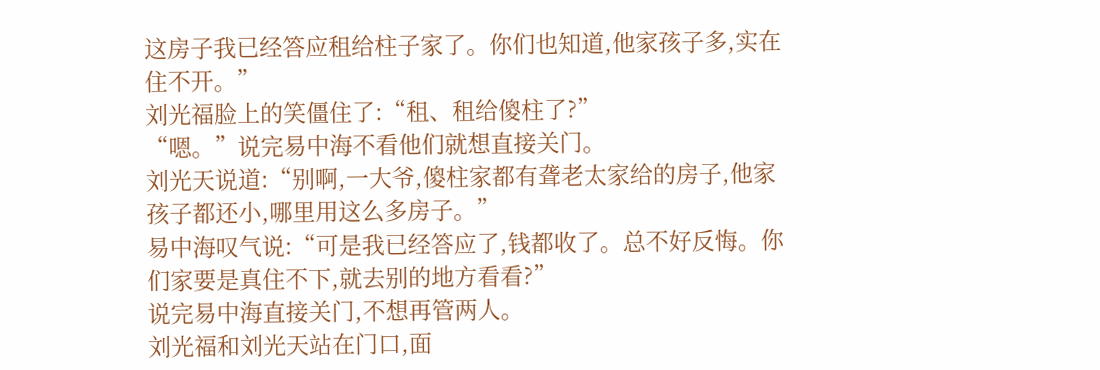这房子我已经答应租给柱子家了。你们也知道,他家孩子多,实在住不开。”
刘光福脸上的笑僵住了:“租、租给傻柱了?”
“嗯。”说完易中海不看他们就想直接关门。
刘光天说道:“别啊,一大爷,傻柱家都有聋老太家给的房子,他家孩子都还小,哪里用这么多房子。”
易中海叹气说:“可是我已经答应了,钱都收了。总不好反悔。你们家要是真住不下,就去别的地方看看?”
说完易中海直接关门,不想再管两人。
刘光福和刘光天站在门口,面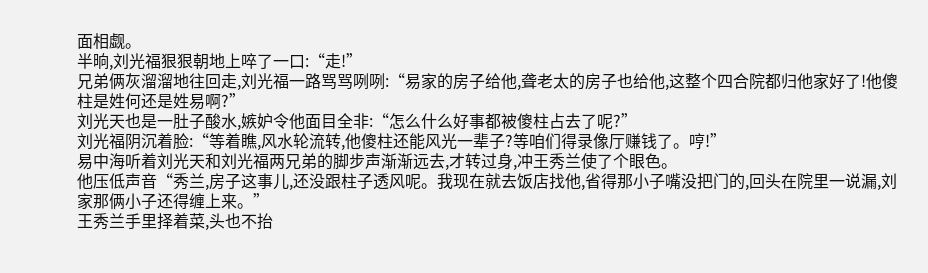面相觑。
半晌,刘光福狠狠朝地上啐了一口:“走!”
兄弟俩灰溜溜地往回走,刘光福一路骂骂咧咧:“易家的房子给他,聋老太的房子也给他,这整个四合院都归他家好了!他傻柱是姓何还是姓易啊?”
刘光天也是一肚子酸水,嫉妒令他面目全非:“怎么什么好事都被傻柱占去了呢?”
刘光福阴沉着脸:“等着瞧,风水轮流转,他傻柱还能风光一辈子?等咱们得录像厅赚钱了。哼!”
易中海听着刘光天和刘光福两兄弟的脚步声渐渐远去,才转过身,冲王秀兰使了个眼色。
他压低声音“秀兰,房子这事儿,还没跟柱子透风呢。我现在就去饭店找他,省得那小子嘴没把门的,回头在院里一说漏,刘家那俩小子还得缠上来。”
王秀兰手里择着菜,头也不抬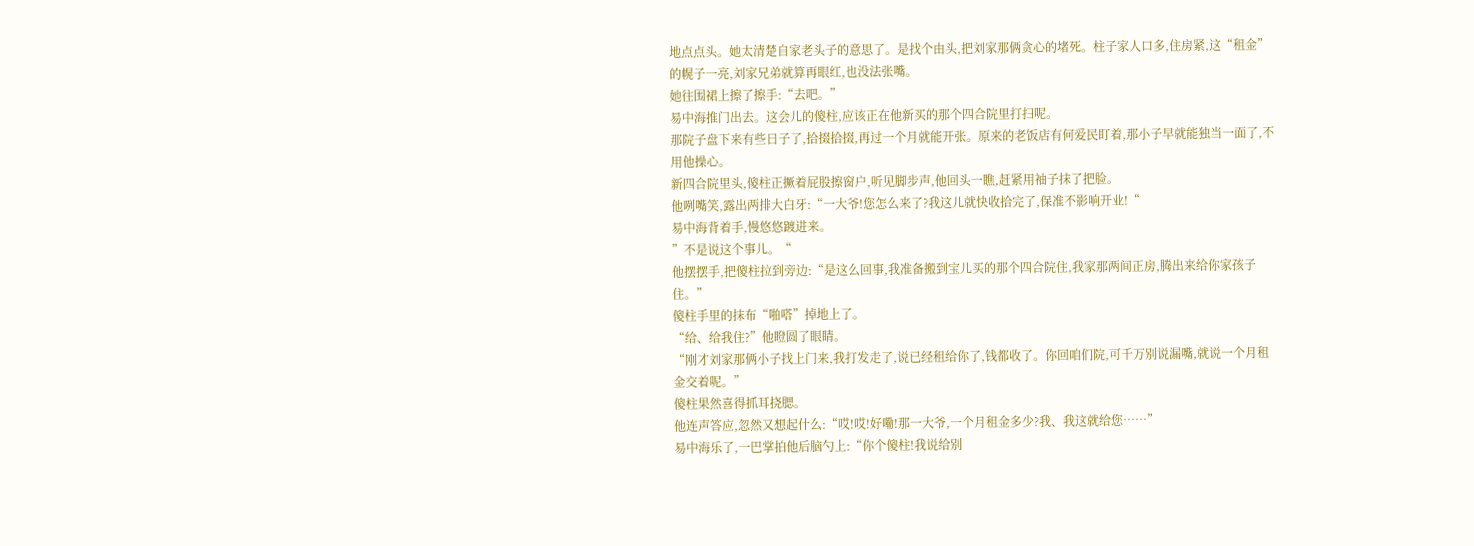地点点头。她太清楚自家老头子的意思了。是找个由头,把刘家那俩贪心的堵死。柱子家人口多,住房紧,这“租金”的幌子一亮,刘家兄弟就算再眼红,也没法张嘴。
她往围裙上擦了擦手:“去吧。”
易中海推门出去。这会儿的傻柱,应该正在他新买的那个四合院里打扫呢。
那院子盘下来有些日子了,拾掇拾掇,再过一个月就能开张。原来的老饭店有何爱民盯着,那小子早就能独当一面了,不用他操心。
新四合院里头,傻柱正撅着屁股擦窗户,听见脚步声,他回头一瞧,赶紧用袖子抹了把脸。
他咧嘴笑,露出两排大白牙:“一大爷!您怎么来了?我这儿就快收拾完了,保准不影响开业!“
易中海背着手,慢悠悠踱进来。
”不是说这个事儿。“
他摆摆手,把傻柱拉到旁边:“是这么回事,我准备搬到宝儿买的那个四合院住,我家那两间正房,腾出来给你家孩子住。”
傻柱手里的抹布“啪嗒”掉地上了。
“给、给我住?”他瞪圆了眼睛。
“刚才刘家那俩小子找上门来,我打发走了,说已经租给你了,钱都收了。你回咱们院,可千万别说漏嘴,就说一个月租金交着呢。”
傻柱果然喜得抓耳挠腮。
他连声答应,忽然又想起什么:“哎!哎!好嘞!那一大爷,一个月租金多少?我、我这就给您……”
易中海乐了,一巴掌拍他后脑勺上:“你个傻柱!我说给别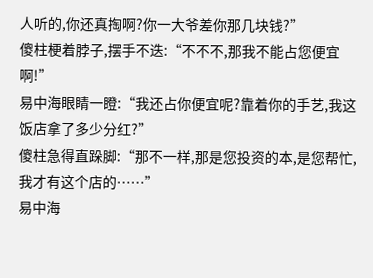人听的,你还真掏啊?你一大爷差你那几块钱?”
傻柱梗着脖子,摆手不迭:“不不不,那我不能占您便宜啊!”
易中海眼睛一瞪:“我还占你便宜呢?靠着你的手艺,我这饭店拿了多少分红?”
傻柱急得直跺脚:“那不一样,那是您投资的本,是您帮忙,我才有这个店的……”
易中海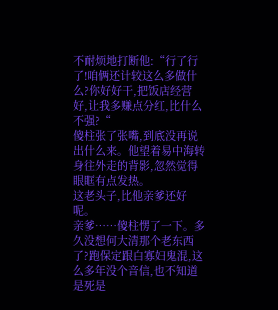不耐烦地打断他:“行了行了!咱俩还计较这么多做什么?你好好干,把饭店经营好,让我多赚点分红,比什么不强?“
傻柱张了张嘴,到底没再说出什么来。他望着易中海转身往外走的背影,忽然觉得眼眶有点发热。
这老头子,比他亲爹还好呢。
亲爹……傻柱愣了一下。多久没想何大清那个老东西了?跑保定跟白寡妇鬼混,这么多年没个音信,也不知道是死是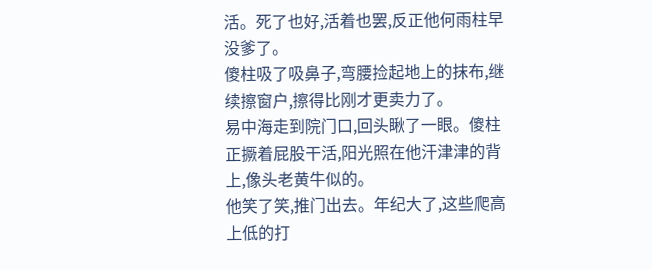活。死了也好,活着也罢,反正他何雨柱早没爹了。
傻柱吸了吸鼻子,弯腰捡起地上的抹布,继续擦窗户,擦得比刚才更卖力了。
易中海走到院门口,回头瞅了一眼。傻柱正撅着屁股干活,阳光照在他汗津津的背上,像头老黄牛似的。
他笑了笑,推门出去。年纪大了,这些爬高上低的打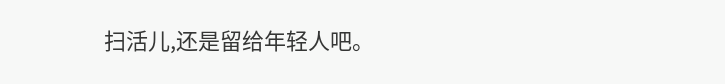扫活儿,还是留给年轻人吧。